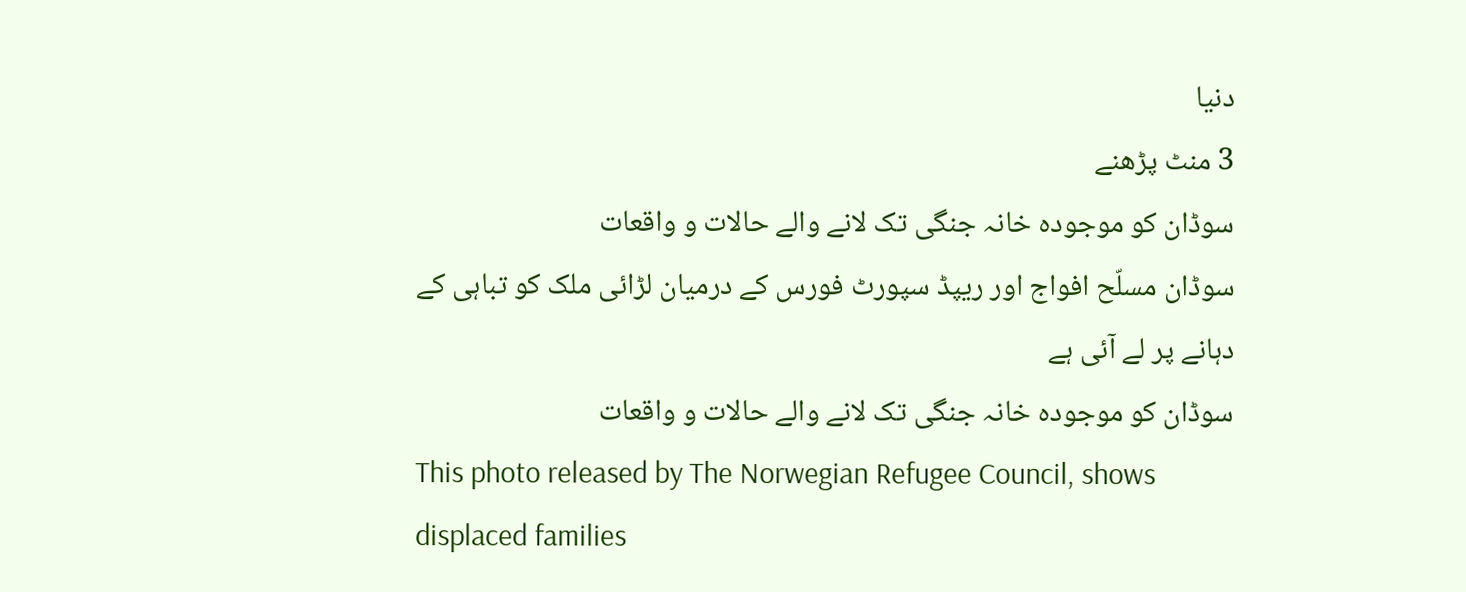دنیا
3 منٹ پڑھنے
سوڈان کو موجودہ خانہ جنگی تک لانے والے حالات و واقعات
سوڈان مسلّح افواج اور ریپڈ سپورٹ فورس کے درمیان لڑائی ملک کو تباہی کے دہانے پر لے آئی ہے
سوڈان کو موجودہ خانہ جنگی تک لانے والے حالات و واقعات
This photo released by The Norwegian Refugee Council, shows displaced families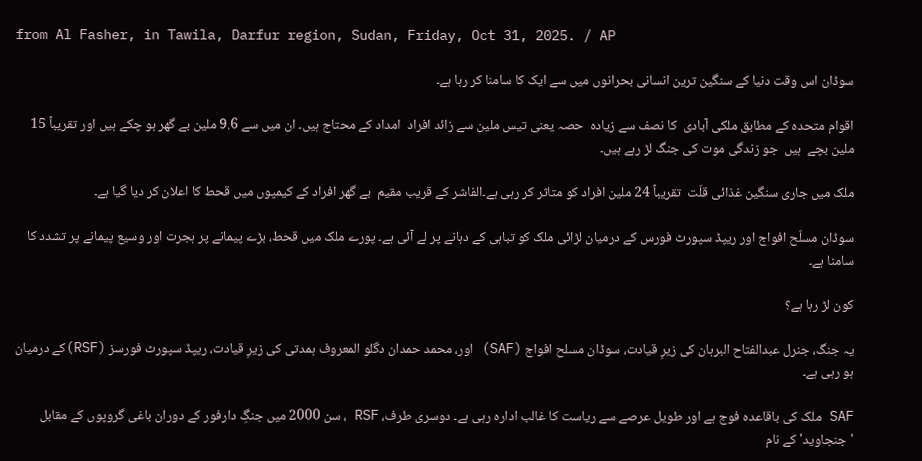from Al Fasher, in Tawila, Darfur region, Sudan, Friday, Oct 31, 2025. / AP

سوڈان اس وقت دنیا کے سنگین ترین انسانی بحرانوں میں سے ایک کا سامنا کر رہا ہے۔

اقوام متحدہ کے مطابق ملکی آبادی  کا نصف سے زیادہ  حصہ یعنی تیس ملین سے زائد افراد  امداد کے محتاج ہیں۔ ان میں سے 9.6 ملین بے گھر ہو چکے ہیں اور تقریباً 15 ملین بچے  ہیں  جو زندگی موت کی جنگ لڑ رہے ہیں۔

ملک میں جاری سنگین غذائی قلّت  تقریباً 24 ملین افراد کو متاثر کر رہی ہے۔الفاشر کے قریب مقیم  بے گھر افراد کے کیمپوں میں قحط کا اعلان کر دیا گیا ہے۔

سوڈان مسلّح افواج اور ریپڈ سپورٹ فورس کے درمیان لڑائی ملک کو تباہی کے دہانے پر لے آئی ہے۔ پورے ملک میں قحط، بڑے پیمانے پر ہجرت اور وسیع پیمانے پر تشدد کا سامنا ہے۔

کون لڑ رہا ہے؟

یہ جنگ، جنرل عبدالفتاح البرہان کی زیرِ قیادت، سوڈان مسلح افواج (SAF) اور، محمد حمدان دگلو المعروف ہمدتی کی زیرِ قیادت، ریپڈ سپورٹ فورسز (RSF)کے درمیان ہو رہی ہے۔

SAF ملک کی باقاعدہ فوج ہے اور طویل عرصے سے ریاست کا غالب ادارہ رہی ہے۔ دوسری طرف، RSF ، سن 2000 میں جنگِ دارفور کے دوران باغی گروپوں کے مقابل 'جنجاوید' کے نام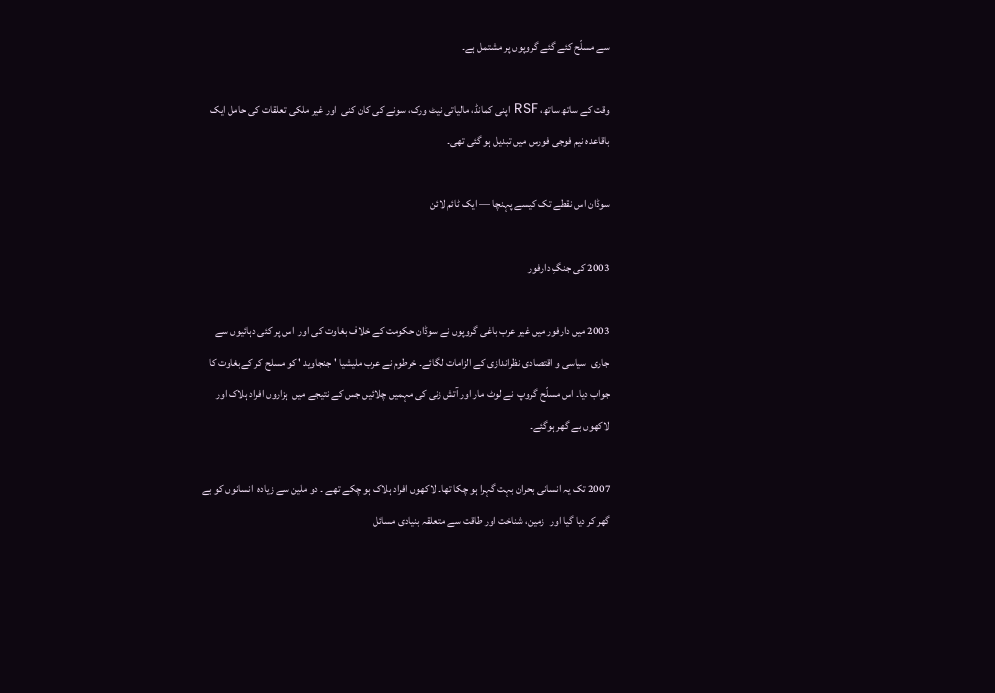سے مسلّح کئے گئے گروپوں پر مشتمل ہے۔

وقت کے ساتھ ساتھ، RSF اپنی کمانڈ، مالیاتی نیٹ ورک، سونے کی کان کنی  اور غیر ملکی تعلقات کی حامل ایک باقاعدہ نیم فوجی فورس میں تبدیل ہو گئی تھی۔

سوڈان اس نقطے تک کیسے پہنچا — ایک ٹائم لائن

2003 کی جنگِ دارفور

2003 میں دارفور میں غیر عرب باغی گروپوں نے سوڈان حکومت کے خلاف بغاوت کی اور  اس پر کئی دہائیوں سے جاری  سیاسی و اقتصادی نظراندازی کے الزامات لگائے۔ خرطوم نے عرب ملیشیا ' جنجاوید ' کو مسلح کر کےبغاوت کا  جواب دیا۔ اس مسلّح گروپ  نے لوٹ مار اور آتش زنی کی مہمیں چلائیں جس کے نتیجے میں  ہزاروں افراد ہلاک اور لاکھوں بے گھر ہوگئے۔

2007 تک یہ انسانی بحران بہت گہرا ہو چکا تھا۔ لاکھوں افراد ہلاک ہو چکے تھے ۔ دو ملین سے زیادہ  انسانوں کو بے گھر کر دیا گیا اور   زمین، شناخت اور طاقت سے متعلقہ بنیادی مسائل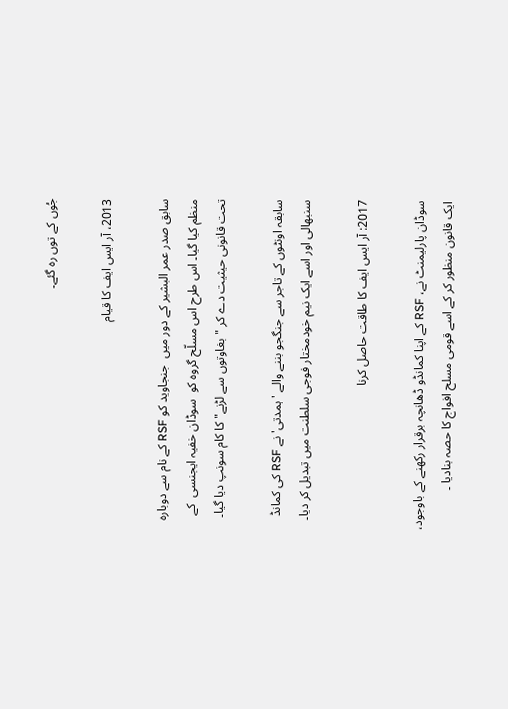جُوں کے توں رہ گئے۔

2013، آر ایس ایف کا قیام

سابق صدر عمر البشیر کے دور میں  جنجاوید کو RSF کے نام سے دوبارہ  منظم کیا گیا۔ اس طرح اس مسلّح گروہ کو  سوڈان خفیہ ایجنسی  کے تحت قانونی حیثیت دے کر "بغاوتوں سے لڑنے" کا کام سونپ دیا گیا۔

سابقہ اونٹوں کے تاجر سے جنگجو بننے والے ' ہمدتی' نے RSF کی کمانڈ سنبھالی اور اسے ایک نیم خودمختار فوجی سلطنت میں تبدیل کر دیا۔

2017: آر ایس ایف کا طاقت حاصل کرنا

سوڈان پارلیمنٹ نے، RSF کے اپنا کمانڈو ڈھانچہ برقرار رکھنے کے باوجود، ایک قانون منظور کر کے اسے قومی مسلح افواج کا حصہ بنادیا ۔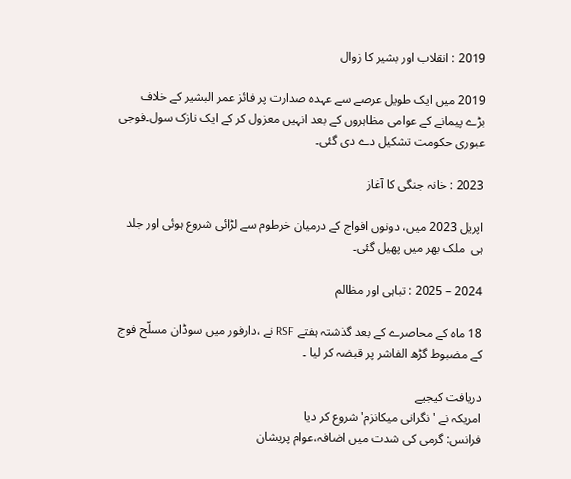2019 : انقلاب اور بشیر کا زوال

2019 میں ایک طویل عرصے سے عہدہ صدارت پر فائز عمر البشیر کے خلاف بڑے پیمانے کے عوامی مظاہروں کے بعد انہیں معزول کر کے ایک نازک سول۔فوجی عبوری حکومت تشکیل دے دی گئی۔

2023 : خانہ جنگی کا آغاز

اپریل 2023 میں، دونوں افواج کے درمیان خرطوم سے لڑائی شروع ہوئی اور جلد ہی  ملک بھر میں پھیل گئی۔

2024 – 2025 : تباہی اور مظالم

18 ماہ کے محاصرے کے بعد گذشتہ ہفتے RSF نے ،دارفور میں سوڈان مسلّح فوج کے مضبوط گڑھ الفاشر پر قبضہ کر لیا ۔

دریافت کیجیے
امریکہ نے 'نگرانی میکانزم' شروع کر دیا
فرانس: گرمی کی شدت میں اضافہ،عوام پریشان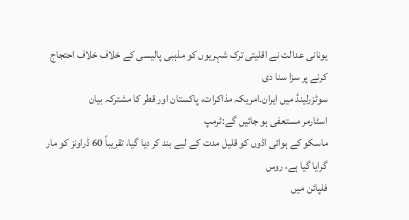یونانی عدالت نے اقلیتی ترک شہریوں کو مذہبی پالیسی کے خلاف خلاف احتجاج کرنے پر سزا سنا دی
سوٹزرلینڈ میں ایران۔امریکہ مذاکرات، پاکستان اور قطر کا مشترکہ بیان
اسٹارمر مستعفی ہو جائیں گے:ٹرمپ
ماسکو کے ہوائی اڈوں کو قلیل مدت کے لیے بند کر دیا گیا، تقریباً 60 ڈراونز کو مار گرایا گیا ہے، روس
فلپائن میں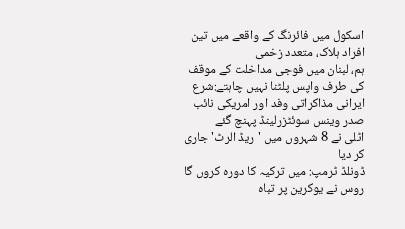اسکول میں فائرنگ کے واقعے میں تین افراد ہلاک، متعدد زخمی
ہم، لبنان میں فوجی مداخلت کے موقف کی طرف واپس پلٹنا نہیں چاہتے:شرع
ایرانی مذاکراتی وفد اور امریکی نائب صدر وینس سوئٹزرلینڈ پہنچ گئے
اٹلی نے 8 شہروں میں 'ریڈ الرٹ' جاری کر دیا
ڈونلڈ ٹرمپ: میں ترکیہ کا دورہ کروں گا
روس نے یوکرین پر تباہ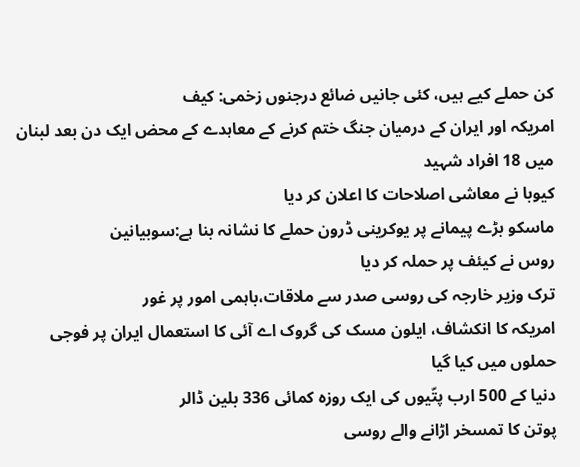کن حملے کیے ہیں، کئی جانیں ضائع درجنوں زخمی: کیف
امریکہ اور ایران کے درمیان جنگ ختم کرنے کے معاہدے کے محض ایک دن بعد لبنان میں 18 افراد شہید
کیوبا نے معاشی اصلاحات کا اعلان کر دیا
ماسکو بڑے پیمانے پر یوکرینی ڈرون حملے کا نشانہ بنا ہے:سوبیانین
روس نے کیئف پر حملہ کر دیا
ترک وزیر خارجہ کی روسی صدر سے ملاقات،باہمی امور پر غور
امریکہ کا انکشاف، ایلون مسک کی گروک اے آئی کا استعمال ایران پر فوجی حملوں میں کیا گیا
دنیا کے 500 ارب پتّیوں کی ایک روزہ کمائی 336 بلین ڈالر
پوتن کا تمسخر اڑانے والے روسی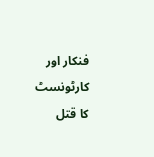فنکار اور کارٹونسٹ کا قتل